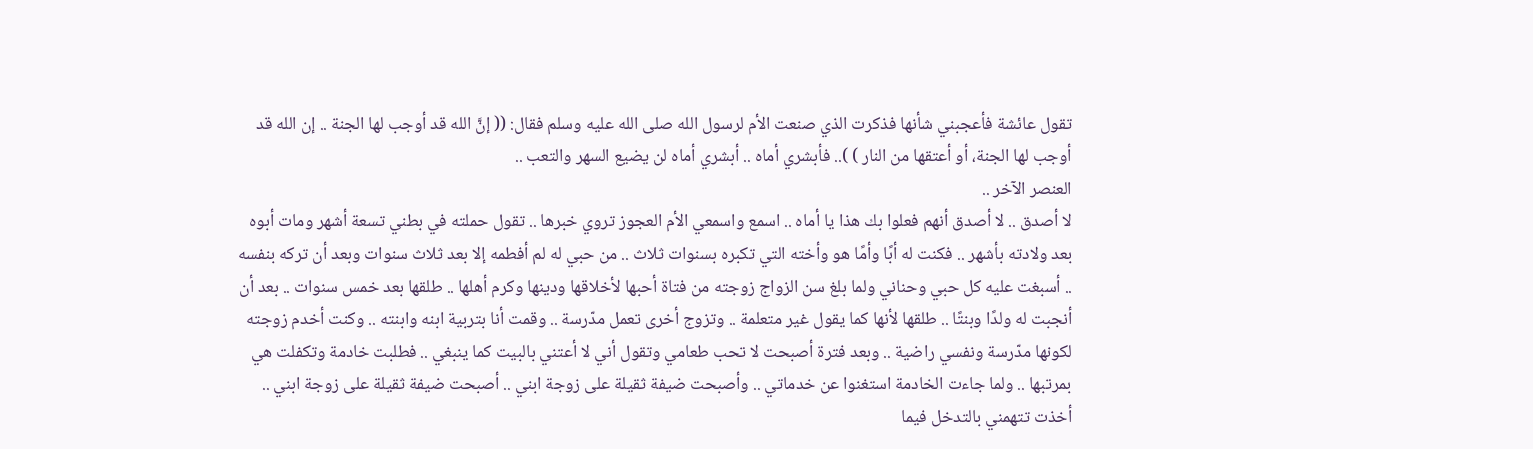تقول عائشة فأعجبني شأنها فذكرت الذي صنعت الأم لرسول الله صلى الله عليه وسلم فقال: (( إنَّ الله قد أوجب لها الجنة .. إن الله قد أوجب لها الجنة، أو أعتقها من النار ) ).. فأبشري أماه .. أبشري أماه لن يضيع السهر والتعب ..
العنصر الآخر ..
لا أصدق .. لا أصدق أنهم فعلوا بك هذا يا أماه .. اسمع واسمعي الأم العجوز تروي خبرها .. تقول حملته في بطني تسعة أشهر ومات أبوه بعد ولادته بأشهر .. فكنت له أبًا وأمًا هو وأخته التي تكبره بسنوات ثلاث .. من حبي له لم أفطمه إلا بعد ثلاث سنوات وبعد أن تركه بنفسه .. أسبغت عليه كل حبي وحناني ولما بلغ سن الزواج زوجته من فتاة أحبها لأخلاقها ودينها وكرم أهلها .. طلقها بعد خمس سنوات .. بعد أن أنجبت له ولدًا وبنتًا .. طلقها لأنها كما يقول غير متعلمة .. وتزوج أخرى تعمل مدّرسة .. وقمت أنا بتربية ابنه وابنته .. وكنت أخدم زوجته لكونها مدّرسة ونفسي راضية .. وبعد فترة أصبحت لا تحب طعامي وتقول أني لا أعتني بالبيت كما ينبغي .. فطلبت خادمة وتكفلت هي بمرتبها .. ولما جاءت الخادمة استغنوا عن خدماتي .. وأصبحت ضيفة ثقيلة على زوجة ابني .. أصبحت ضيفة ثقيلة على زوجة ابني .. أخذت تتهمني بالتدخل فيما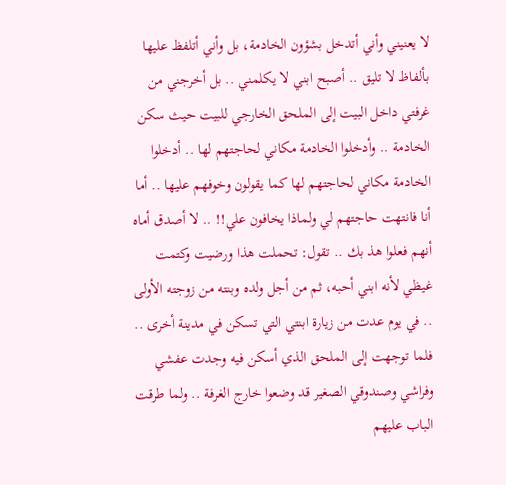لا يعنيني وأني أتدخل بشؤون الخادمة، بل وأني أتلفظ عليها بألفاظ لا تليق .. أصبح ابني لا يكلمني .. بل أخرجني من غرفتي داخل البيت إلى الملحق الخارجي للبيت حيث سكن الخادمة .. وأدخلوا الخادمة مكاني لحاجتهم لها .. أدخلوا الخادمة مكاني لحاجتهم لها كما يقولون وخوفهم عليها .. أما أنا فانتهت حاجتهم لي ولماذا يخافون علي!! .. لا أصدق أماه أنهم فعلوا هذ بك .. تقول: تحملت هذا ورضيت وكتمت غيظي لأنه ابني أحبه، ثم من أجل ولده وبنته من زوجته الأولى .. في يوم عدت من زيارة ابنتي التي تسكن في مدينة أخرى .. فلما توجهت إلى الملحق الذي أسكن فيه وجدت عفشي وفراشي وصندوقي الصغير قد وضعوا خارج الغرفة .. ولما طرقت الباب عليهم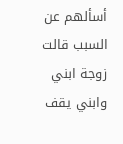أسألهم عن السبب قالت زوجة ابني وابني يقف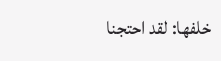خلفها: لقد احتجنا